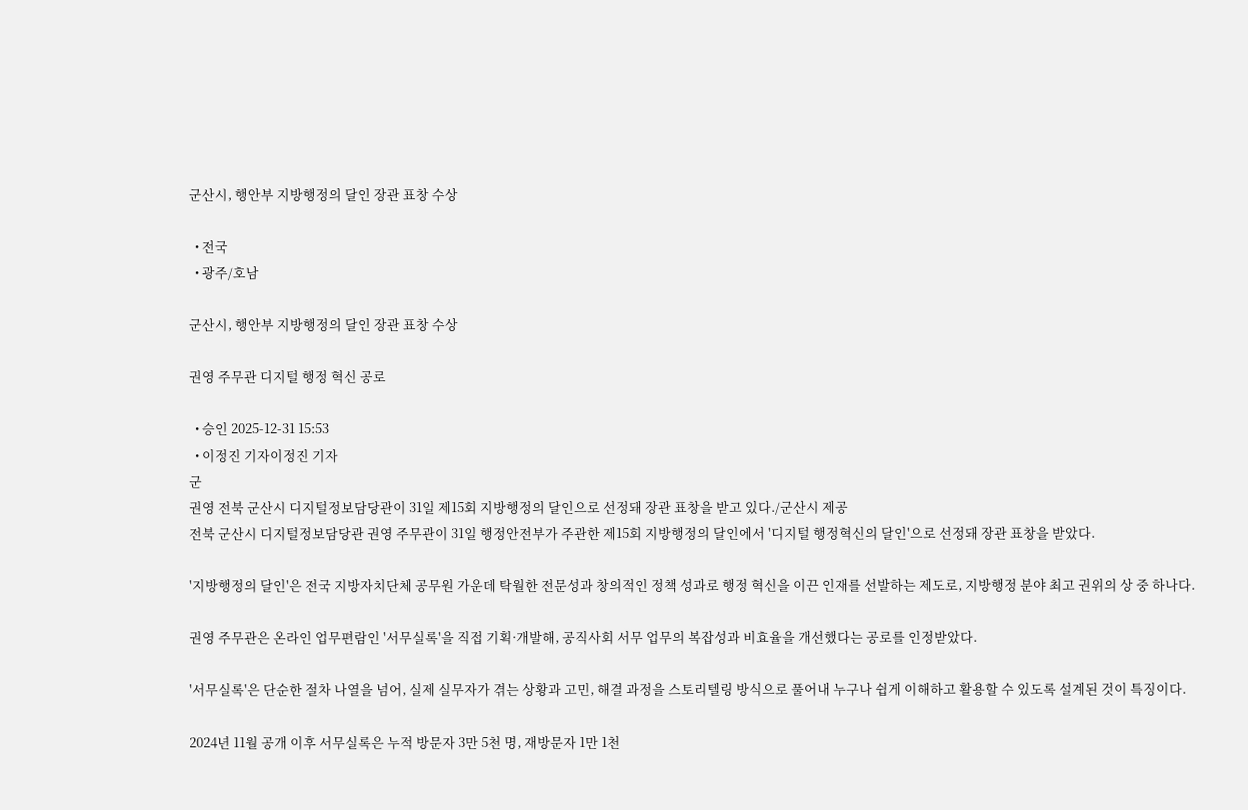군산시, 행안부 지방행정의 달인 장관 표창 수상

  • 전국
  • 광주/호남

군산시, 행안부 지방행정의 달인 장관 표창 수상

권영 주무관 디지털 행정 혁신 공로

  • 승인 2025-12-31 15:53
  • 이정진 기자이정진 기자
군
권영 전북 군산시 디지털정보담당관이 31일 제15회 지방행정의 달인으로 선정돼 장관 표창을 받고 있다./군산시 제공
전북 군산시 디지털정보담당관 권영 주무관이 31일 행정안전부가 주관한 제15회 지방행정의 달인에서 '디지털 행정혁신의 달인'으로 선정돼 장관 표창을 받았다.

'지방행정의 달인'은 전국 지방자치단체 공무원 가운데 탁월한 전문성과 창의적인 정책 성과로 행정 혁신을 이끈 인재를 선발하는 제도로, 지방행정 분야 최고 권위의 상 중 하나다.

권영 주무관은 온라인 업무편람인 '서무실록'을 직접 기획·개발해, 공직사회 서무 업무의 복잡성과 비효율을 개선했다는 공로를 인정받았다.

'서무실록'은 단순한 절차 나열을 넘어, 실제 실무자가 겪는 상황과 고민, 해결 과정을 스토리텔링 방식으로 풀어내 누구나 쉽게 이해하고 활용할 수 있도록 설계된 것이 특징이다.

2024년 11월 공개 이후 서무실록은 누적 방문자 3만 5천 명, 재방문자 1만 1천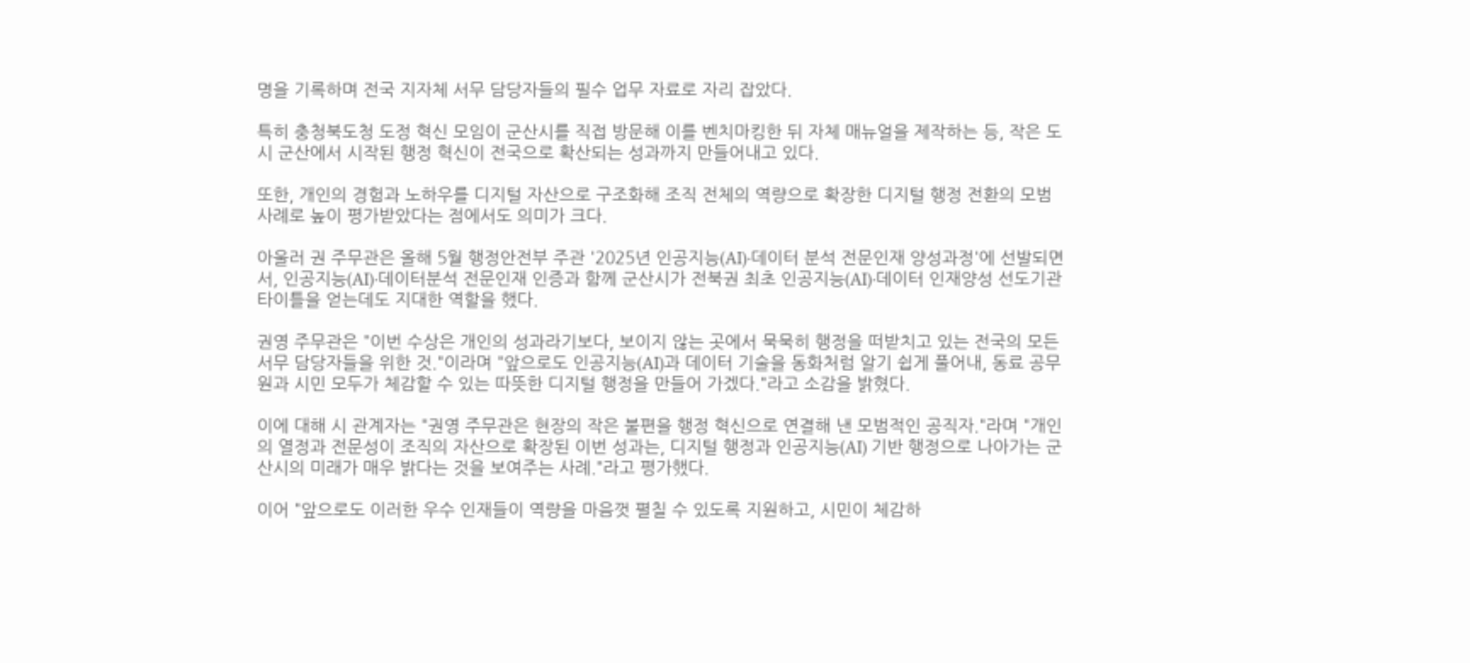명을 기록하며 전국 지자체 서무 담당자들의 필수 업무 자료로 자리 잡았다.

특히 충청북도청 도정 혁신 모임이 군산시를 직접 방문해 이를 벤치마킹한 뒤 자체 매뉴얼을 제작하는 등, 작은 도시 군산에서 시작된 행정 혁신이 전국으로 확산되는 성과까지 만들어내고 있다.

또한, 개인의 경험과 노하우를 디지털 자산으로 구조화해 조직 전체의 역량으로 확장한 디지털 행정 전환의 모범 사례로 높이 평가받았다는 점에서도 의미가 크다.

아울러 권 주무관은 올해 5월 행정안전부 주관 '2025년 인공지능(AI)·데이터 분석 전문인재 양성과정'에 선발되면서, 인공지능(AI)·데이터분석 전문인재 인증과 함께 군산시가 전북권 최초 인공지능(AI)·데이터 인재양성 선도기관 타이틀을 얻는데도 지대한 역할을 했다.

권영 주무관은 "이번 수상은 개인의 성과라기보다, 보이지 않는 곳에서 묵묵히 행정을 떠받치고 있는 전국의 모든 서무 담당자들을 위한 것."이라며 "앞으로도 인공지능(AI)과 데이터 기술을 동화처럼 알기 쉽게 풀어내, 동료 공무원과 시민 모두가 체감할 수 있는 따뜻한 디지털 행정을 만들어 가겠다."라고 소감을 밝혔다.

이에 대해 시 관계자는 "권영 주무관은 현장의 작은 불편을 행정 혁신으로 연결해 낸 모범적인 공직자."라며 "개인의 열정과 전문성이 조직의 자산으로 확장된 이번 성과는, 디지털 행정과 인공지능(AI) 기반 행정으로 나아가는 군산시의 미래가 매우 밝다는 것을 보여주는 사례."라고 평가했다.

이어 "앞으로도 이러한 우수 인재들이 역량을 마음껏 펼칠 수 있도록 지원하고, 시민이 체감하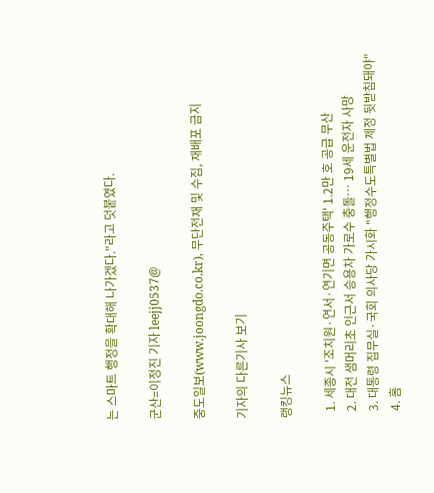는 스마트 행정을 확대해 나가겠다."라고 덧붙였다.

군산=이정진 기자 leejj0537@

중도일보(www.joongdo.co.kr), 무단전재 및 수집, 재배포 금지

기자의 다른기사 보기

랭킹뉴스

  1. 세종시 '조치원·연서·연기면 공동주택' 1.2만 호 공급 무산
  2. 대전 샘머리초 인근서 승용차 가로수 충돌… 19세 운전자 사망
  3. 대통령 집무실·국회 의사당 가시화 "행정수도특별법 제정 뒷받침돼야"
  4. 홈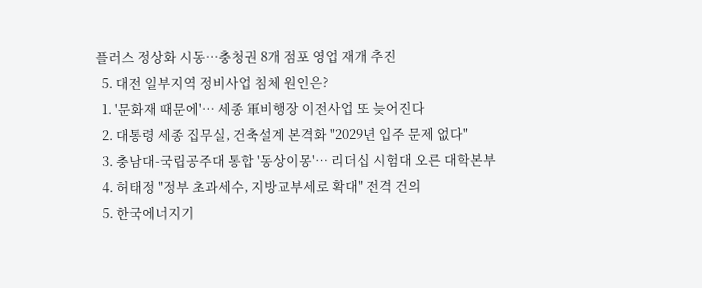플러스 정상화 시동…충청권 8개 점포 영업 재개 추진
  5. 대전 일부지역 정비사업 침체 원인은?
  1. '문화재 때문에'… 세종 軍비행장 이전사업 또 늦어진다
  2. 대통령 세종 집무실, 건축설계 본격화 "2029년 입주 문제 없다"
  3. 충남대-국립공주대 통합 '동상이몽'… 리더십 시험대 오른 대학본부
  4. 허태정 "정부 초과세수, 지방교부세로 확대" 전격 건의
  5. 한국에너지기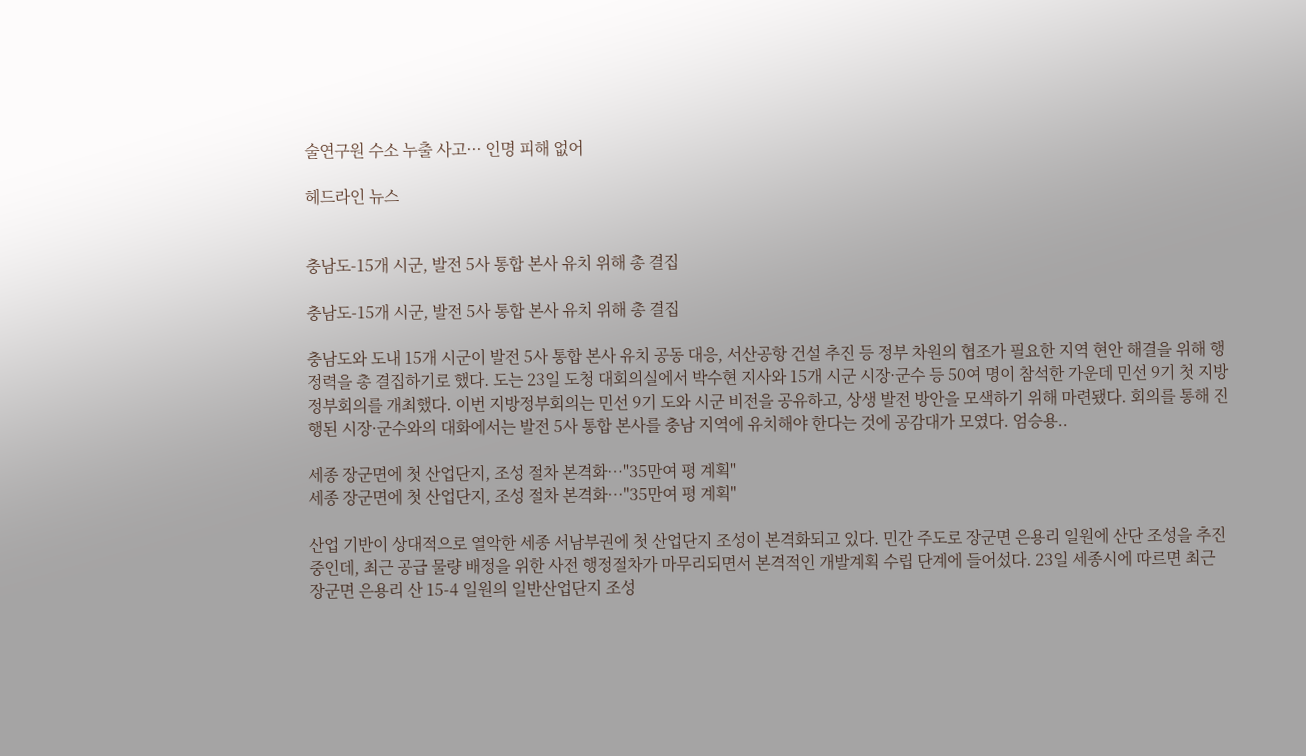술연구원 수소 누출 사고··· 인명 피해 없어

헤드라인 뉴스


충남도-15개 시군, 발전 5사 통합 본사 유치 위해 총 결집

충남도-15개 시군, 발전 5사 통합 본사 유치 위해 총 결집

충남도와 도내 15개 시군이 발전 5사 통합 본사 유치 공동 대응, 서산공항 건설 추진 등 정부 차원의 협조가 필요한 지역 현안 해결을 위해 행정력을 총 결집하기로 했다. 도는 23일 도청 대회의실에서 박수현 지사와 15개 시군 시장·군수 등 50여 명이 참석한 가운데 민선 9기 첫 지방정부회의를 개최했다. 이번 지방정부회의는 민선 9기 도와 시군 비전을 공유하고, 상생 발전 방안을 모색하기 위해 마련됐다. 회의를 통해 진행된 시장·군수와의 대화에서는 발전 5사 통합 본사를 충남 지역에 유치해야 한다는 것에 공감대가 모였다. 엄승용..

세종 장군면에 첫 산업단지, 조성 절차 본격화…"35만여 평 계획"
세종 장군면에 첫 산업단지, 조성 절차 본격화…"35만여 평 계획"

산업 기반이 상대적으로 열악한 세종 서남부권에 첫 산업단지 조성이 본격화되고 있다. 민간 주도로 장군면 은용리 일원에 산단 조성을 추진 중인데, 최근 공급 물량 배정을 위한 사전 행정절차가 마무리되면서 본격적인 개발계획 수립 단계에 들어섰다. 23일 세종시에 따르면 최근 장군면 은용리 산 15-4 일원의 일반산업단지 조성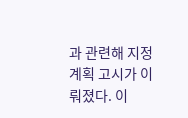과 관련해 지정계획 고시가 이뤄졌다. 이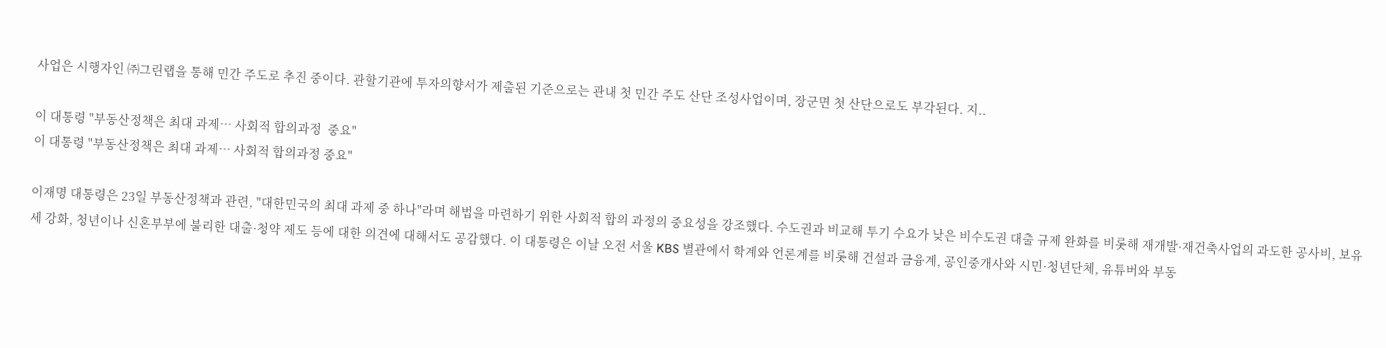사업은 시행자인 ㈜그린랩을 통해 민간 주도로 추진 중이다. 관할기관에 투자의향서가 제출된 기준으로는 관내 첫 민간 주도 산단 조성사업이며, 장군면 첫 산단으로도 부각된다. 지..

이 대통령 "부동산정책은 최대 과제… 사회적 합의과정  중요"
이 대통령 "부동산정책은 최대 과제… 사회적 합의과정 중요"

이재명 대통령은 23일 부동산정책과 관련, "대한민국의 최대 과제 중 하나"라며 해법을 마련하기 위한 사회적 합의 과정의 중요성을 강조했다. 수도권과 비교해 투기 수요가 낮은 비수도권 대출 규제 완화를 비롯해 재개발·재건축사업의 과도한 공사비, 보유세 강화, 청년이나 신혼부부에 불리한 대출·청약 제도 등에 대한 의견에 대해서도 공감했다. 이 대통령은 이날 오전 서울 KBS 별관에서 학계와 언론계를 비롯해 건설과 금융계, 공인중개사와 시민·청년단체, 유튜버와 부동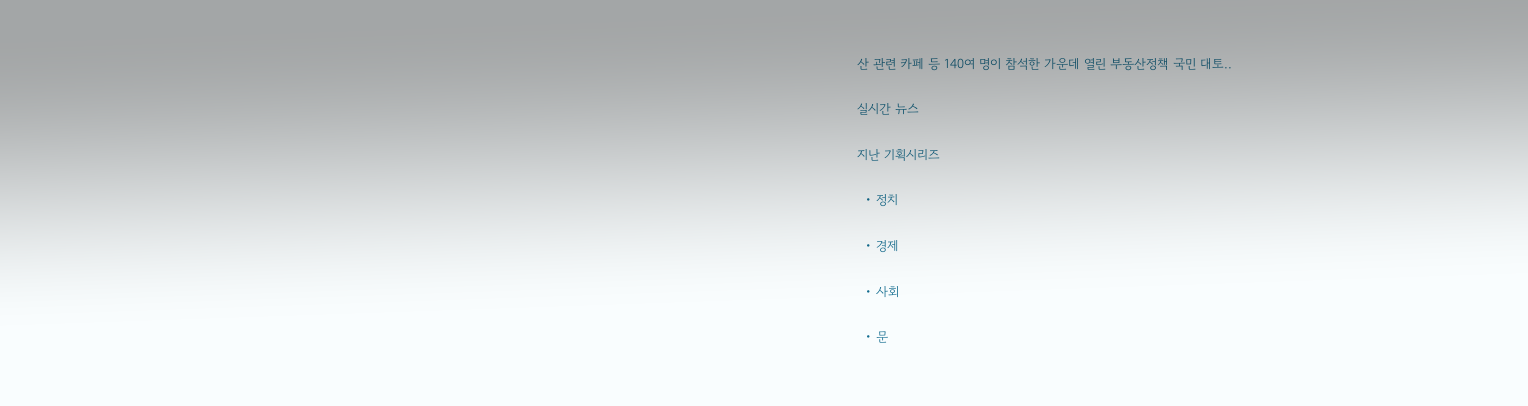산 관련 카페 등 140여 명이 참석한 가운데 열린 부동산정책 국민 대토..

실시간 뉴스

지난 기획시리즈

  • 정치

  • 경제

  • 사회

  • 문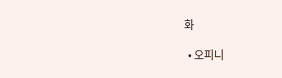화

  • 오피니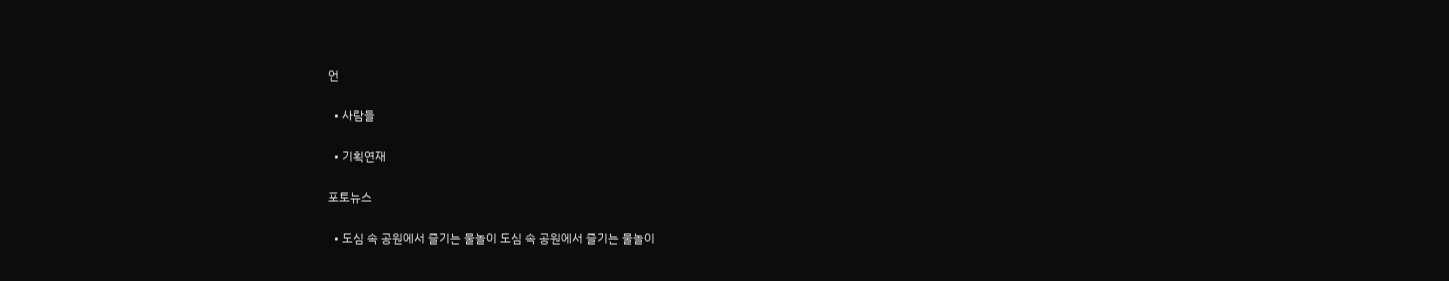언

  • 사람들

  • 기획연재

포토뉴스

  • 도심 속 공원에서 즐기는 물놀이 도심 속 공원에서 즐기는 물놀이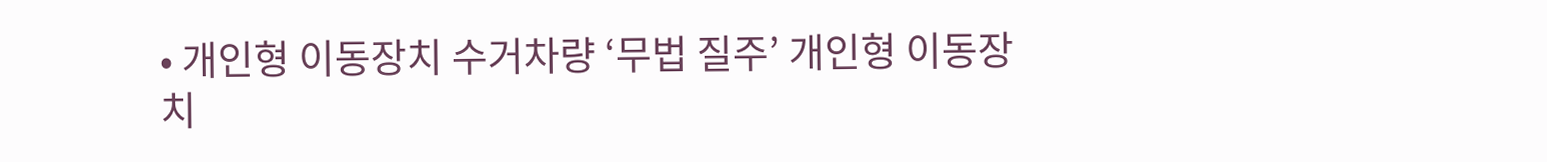• 개인형 이동장치 수거차량 ‘무법 질주’ 개인형 이동장치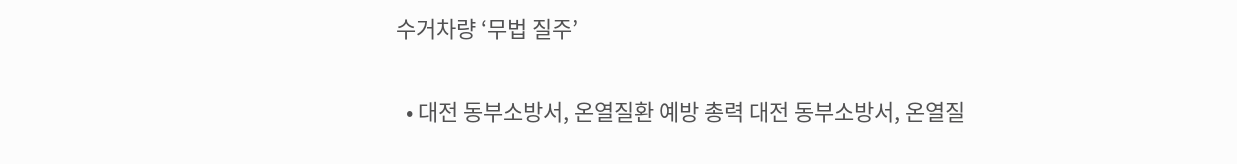수거차량 ‘무법 질주’

  • 대전 동부소방서, 온열질환 예방 총력 대전 동부소방서, 온열질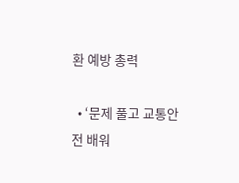환 예방 총력

  • ‘문제 풀고 교통안전 배워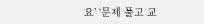요’ ‘문제 풀고 교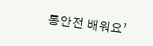통안전 배워요’